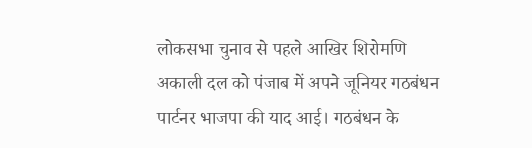लोकसभा चुनाव से पहले आखिर शिरोमणि अकाली दल को पंजाब में अपने जूनियर गठबंधन पार्टनर भाजपा की याद आई। गठबंधन के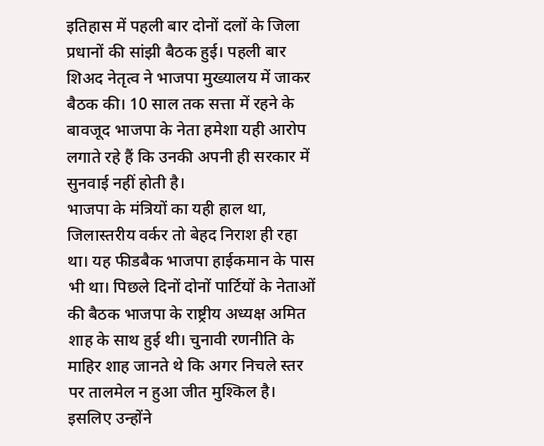इतिहास में पहली बार दोनों दलों के जिला प्रधानों की सांझी बैठक हुई। पहली बार शिअद नेतृत्व ने भाजपा मुख्यालय में जाकर बैठक की। 10 साल तक सत्ता में रहने के बावजूद भाजपा के नेता हमेशा यही आरोप लगाते रहे हैं कि उनकी अपनी ही सरकार में सुनवाई नहीं होती है।
भाजपा के मंत्रियों का यही हाल था, जिलास्तरीय वर्कर तो बेहद निराश ही रहा था। यह फीडबैक भाजपा हाईकमान के पास भी था। पिछले दिनों दोनों पार्टियों के नेताओं की बैठक भाजपा के राष्ट्रीय अध्यक्ष अमित शाह के साथ हुई थी। चुनावी रणनीति के माहिर शाह जानते थे कि अगर निचले स्तर पर तालमेल न हुआ जीत मुश्किल है।
इसलिए उन्होंने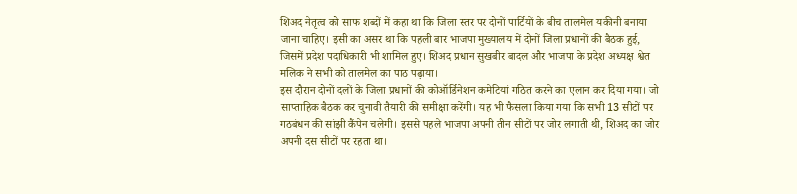शिअद नेतृत्व को साफ शब्दों में कहा था कि जिला स्तर पर दोनों पार्टियों के बीच तालमेल यकीनी बनाया जाना चाहिए। इसी का असर था कि पहली बार भाजपा मुख्यालय में दोनों जिला प्रधानों की बैठक हुई, जिसमें प्रदेश पदाधिकारी भी शामिल हुए। शिअद प्रधान सुखबीर बादल और भाजपा के प्रदेश अध्यक्ष श्वेत मलिक ने सभी को तालमेल का पाठ पढ़ाया।
इस दौरान दोनों दलों के जिला प्रधानों की कोऑर्डिनेशन कमेटियां गठित करने का एलान कर दिया गया। जो साप्ताहिक बैठक कर चुनावी तैयारी की समीक्षा करेंगी। यह भी फैसला किया गया कि सभी 13 सीटों पर गठबंधन की सांझी कैंपेन चलेगी। इससे पहले भाजपा अपनी तीन सीटों पर जोर लगाती थी, शिअद का जोर अपनी दस सीटों पर रहता था।